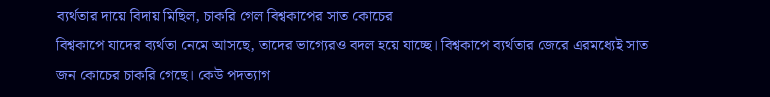ব্যর্থতার দায়ে বিদায় মিছিল, চাকরি গেল বিশ্বকাপের সাত কোচের
বিশ্বকাপে যাদের ব্যর্থতা নেমে আসছে, তাদের ভাগ্যেরও বদল হয়ে যাচ্ছে। বিশ্বকাপে ব্যর্থতার জেরে এরমধ্যেই সাত জন কোচের চাকরি গেছে। কেউ পদত্যাগ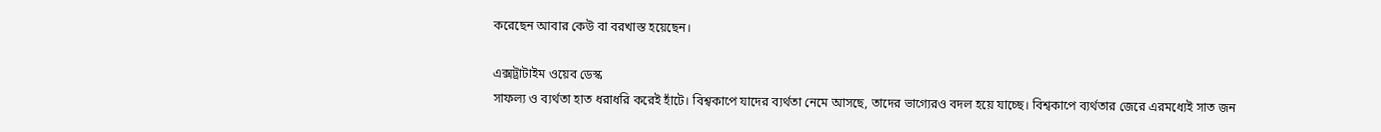করেছেন আবার কেউ বা বরখাস্ত হয়েছেন।

এক্সট্রাটাইম ওয়েব ডেস্ক
সাফল্য ও ব্যর্থতা হাত ধরাধরি করেই হাঁটে। বিশ্বকাপে যাদের ব্যর্থতা নেমে আসছে, তাদের ভাগ্যেরও বদল হয়ে যাচ্ছে। বিশ্বকাপে ব্যর্থতার জেরে এরমধ্যেই সাত জন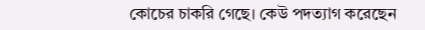কোচের চাকরি গেছে। কেউ পদত্যাগ করেছেন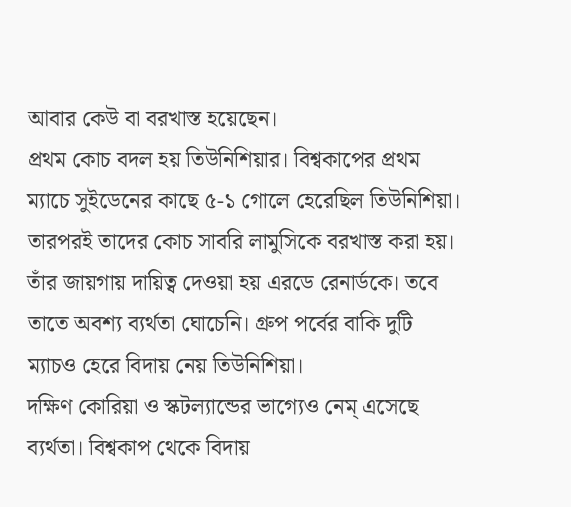আবার কেউ বা বরখাস্ত হয়েছেন।
প্রথম কোচ বদল হয় তিউনিশিয়ার। বিশ্বকাপের প্রথম ম্যাচে সুইডেনের কাছে ৫-১ গোলে হেরেছিল তিউনিশিয়া। তারপরই তাদের কোচ সাবরি লামুসিকে বরখাস্ত করা হয়। তাঁর জায়গায় দায়িত্ব দেওয়া হয় এরডে রেনার্ডকে। তবে তাতে অবশ্য ব্যর্থতা ঘোচেনি। গ্রুপ পর্বের বাকি দুটি ম্যাচও হেরে বিদায় নেয় তিউনিশিয়া।
দক্ষিণ কোরিয়া ও স্কটল্যান্ডের ভাগ্যেও নেম্ এসেছে ব্যর্থতা। বিশ্বকাপ থেকে বিদায়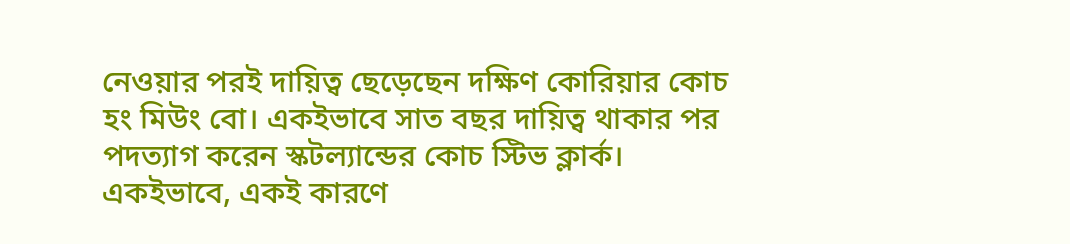নেওয়ার পরই দায়িত্ব ছেড়েছেন দক্ষিণ কোরিয়ার কোচ হং মিউং বো। একইভাবে সাত বছর দায়িত্ব থাকার পর পদত্যাগ করেন স্কটল্যান্ডের কোচ স্টিভ ক্লার্ক।
একইভাবে, একই কারণে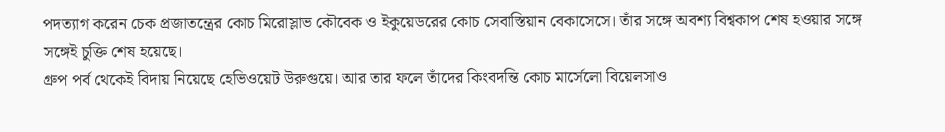পদত্যাগ করেন চেক প্রজাতন্ত্রের কোচ মিরোস্লাভ কৌবেক ও ইকুয়েডরের কোচ সেবাস্তিয়ান বেকাসেসে। তাঁর সঙ্গে অবশ্য বিশ্বকাপ শেষ হওয়ার সঙ্গে সঙ্গেই চুক্তি শেষ হয়েছে।
গ্রুপ পর্ব থেকেই বিদায় নিয়েছে হেভিওয়েট উরুগুয়ে। আর তার ফলে তাঁদের কিংবদন্তি কোচ মার্সেলো বিয়েলসাও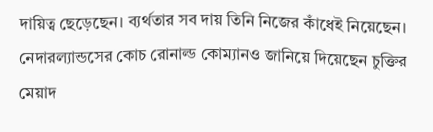দায়িত্ব ছেড়েছেন। ব্যর্থতার সব দায় তিনি নিজের কাঁধেই নিয়েছেন। নেদারল্যান্ডসের কোচ রোনাল্ড কোম্যানও জানিয়ে দিয়েছেন চুক্তির মেয়াদ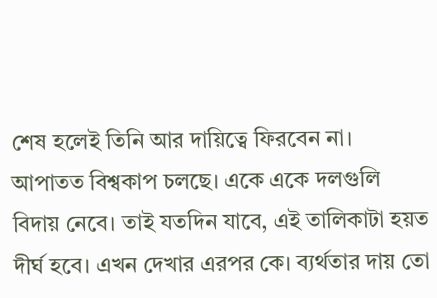শেষ হলেই তিনি আর দায়িত্বে ফিরবেন না।
আপাতত বিশ্বকাপ চলছে। একে একে দলগুলি বিদায় নেবে। তাই যতদিন যাবে, এই তালিকাটা হয়ত দীর্ঘ হবে। এখন দেখার এরপর কে। ব্যর্থতার দায় তো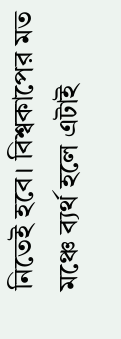নিতেই হবে। বিশ্বকাপের মত মঞ্চে ব্যর্থ হলে এটাই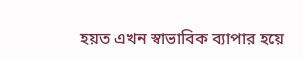হয়ত এখন স্বাভাবিক ব্যাপার হয়ে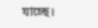যাচ্ছে।